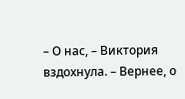– О нас, – Виктория вздохнула. – Вернее, о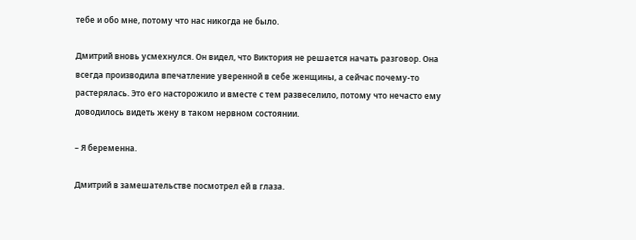тебе и обо мне, потому что нас никогда не было.

Дмитрий вновь усмехнулся. Он видел, что Виктория не решается начать разговор. Она всегда производила впечатление уверенной в себе женщины, а сейчас почему-то растерялась. Это его насторожило и вместе с тем развеселило, потому что нечасто ему доводилось видеть жену в таком нервном состоянии.

– Я беременна.

Дмитрий в замешательстве посмотрел ей в глаза.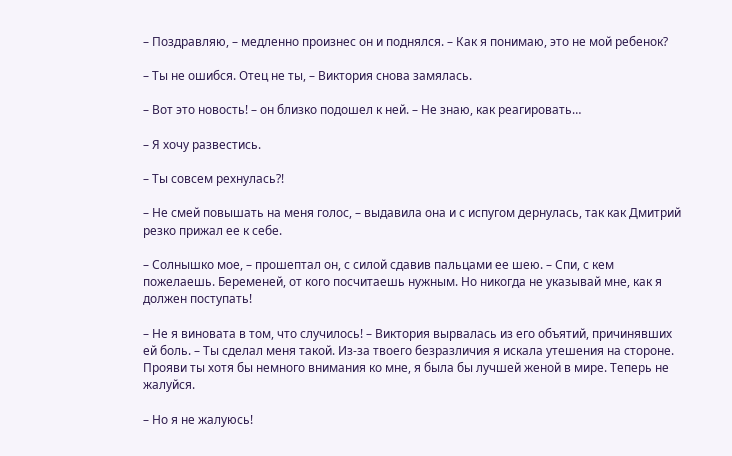– Поздравляю, – медленно произнес он и поднялся. – Как я понимаю, это не мой ребенок?

– Ты не ошибся. Отец не ты, – Виктория снова замялась.

– Вот это новость! – он близко подошел к ней. – Не знаю, как реагировать…

– Я хочу развестись.

– Ты совсем рехнулась?!

– Не смей повышать на меня голос, – выдавила она и с испугом дернулась, так как Дмитрий резко прижал ее к себе.

– Солнышко мое, – прошептал он, с силой сдавив пальцами ее шею. – Спи, с кем пожелаешь. Беременей, от кого посчитаешь нужным. Но никогда не указывай мне, как я должен поступать!

– Не я виновата в том, что случилось! – Виктория вырвалась из его объятий, причинявших ей боль. – Ты сделал меня такой. Из-за твоего безразличия я искала утешения на стороне. Прояви ты хотя бы немного внимания ко мне, я была бы лучшей женой в мире. Теперь не жалуйся.

– Но я не жалуюсь!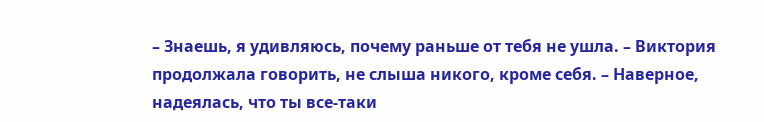– Знаешь, я удивляюсь, почему раньше от тебя не ушла. – Виктория продолжала говорить, не слыша никого, кроме себя. – Наверное, надеялась, что ты все-таки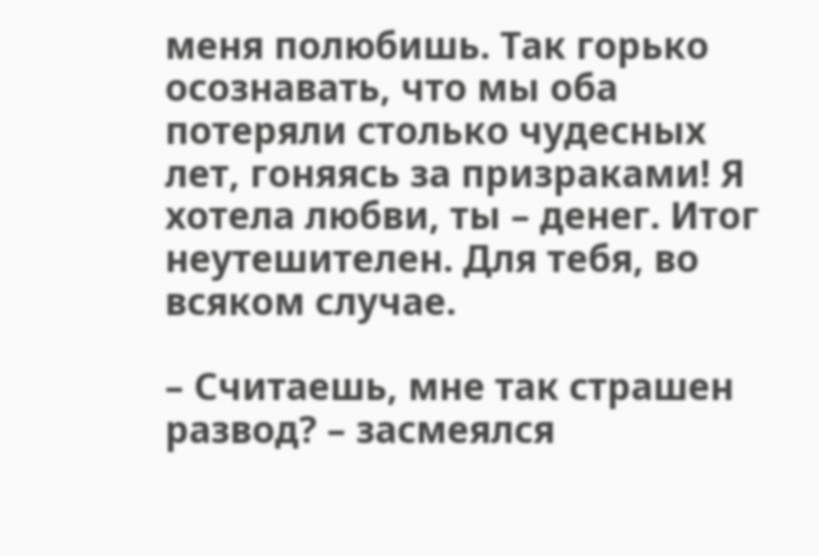меня полюбишь. Так горько осознавать, что мы оба потеряли столько чудесных лет, гоняясь за призраками! Я хотела любви, ты – денег. Итог неутешителен. Для тебя, во всяком случае.

– Считаешь, мне так страшен развод? – засмеялся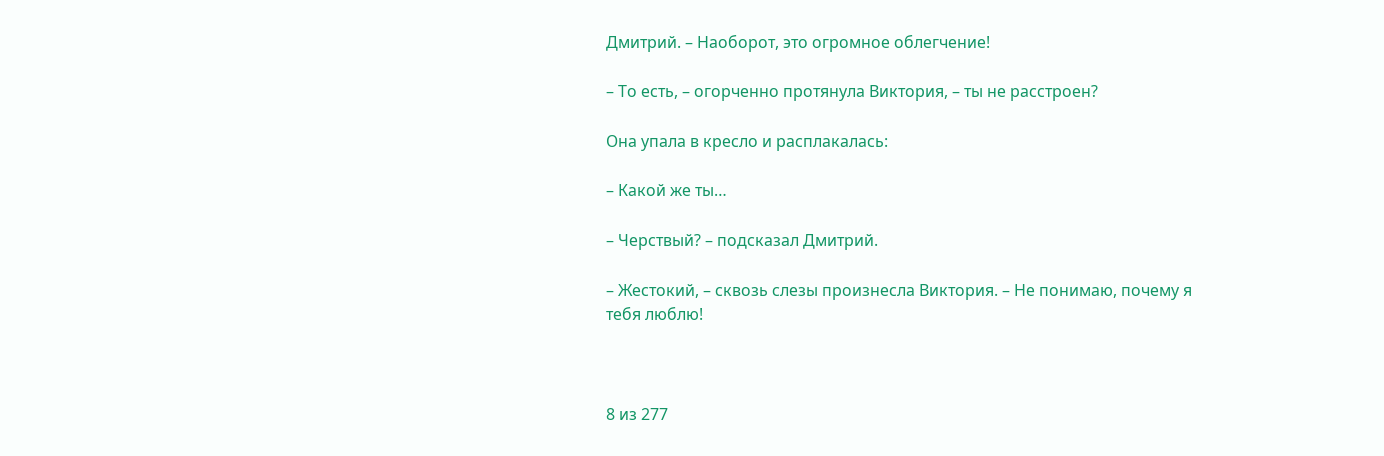Дмитрий. – Наоборот, это огромное облегчение!

– То есть, – огорченно протянула Виктория, – ты не расстроен?

Она упала в кресло и расплакалась:

– Какой же ты…

– Черствый? – подсказал Дмитрий.

– Жестокий, – сквозь слезы произнесла Виктория. – Не понимаю, почему я тебя люблю!



8 из 277